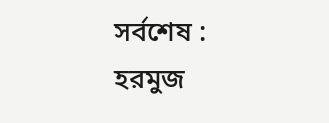সর্বশেষ :
হরমুজ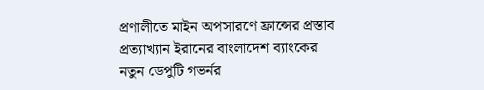প্রণালীতে মাইন অপসারণে ফ্রান্সের প্রস্তাব প্রত্যাখ্যান ইরানের বাংলাদেশ ব্যাংকের নতুন ডেপুটি গভর্নর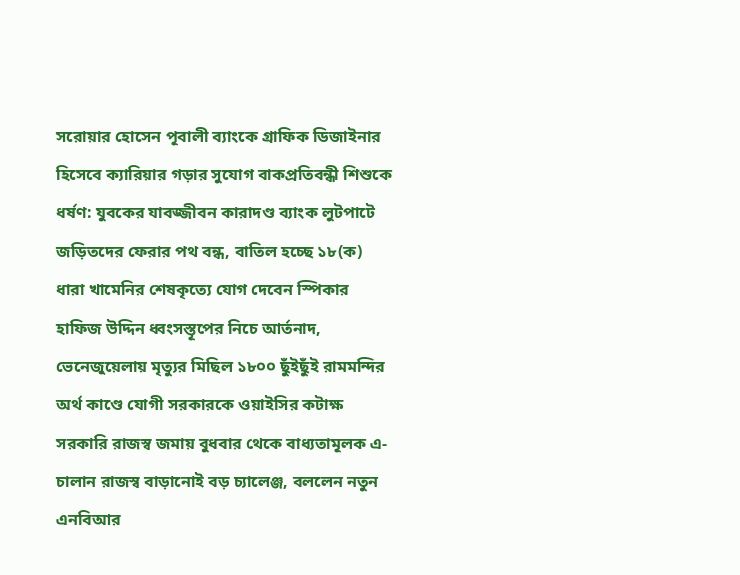সরোয়ার হোসেন পূবালী ব্যাংকে গ্রাফিক ডিজাইনার হিসেবে ক্যারিয়ার গড়ার সুযোগ বাকপ্রতিবন্ধী শিশুকে ধর্ষণ: যুবকের যাবজ্জীবন কারাদণ্ড ব্যাংক লুটপাটে জড়িতদের ফেরার পথ বন্ধ, বাতিল হচ্ছে ১৮(ক) ধারা খামেনির শেষকৃত্যে যোগ দেবেন স্পিকার হাফিজ উদ্দিন ধ্বংসস্তূপের নিচে আর্তনাদ, ভেনেজুয়েলায় মৃত্যুর মিছিল ১৮০০ ছুঁইছুঁই রামমন্দির অর্থ কাণ্ডে যোগী সরকারকে ওয়াইসির কটাক্ষ সরকারি রাজস্ব জমায় বুধবার থেকে বাধ্যতামূলক এ-চালান রাজস্ব বাড়ানোই বড় চ্যালেঞ্জ, বললেন নতুন এনবিআর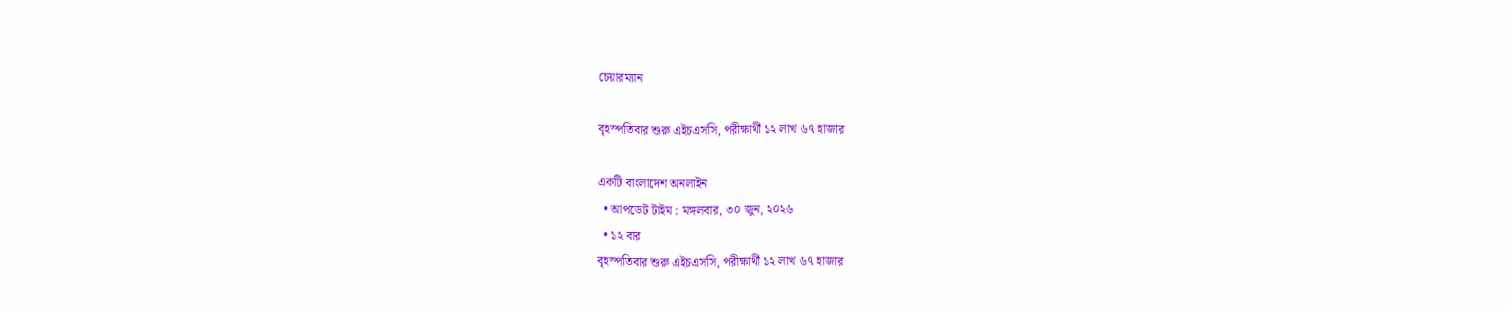চেয়ারম্যান

বৃহস্পতিবার শুরু এইচএসসি, পরীক্ষার্থী ১২ লাখ ৬৭ হাজার

একটি বাংলাদেশ অনলাইন
  • আপডেট টাইম : মঙ্গলবার, ৩০ জুন, ২০২৬
  • ১২ বার
বৃহস্পতিবার শুরু এইচএসসি, পরীক্ষার্থী ১২ লাখ ৬৭ হাজার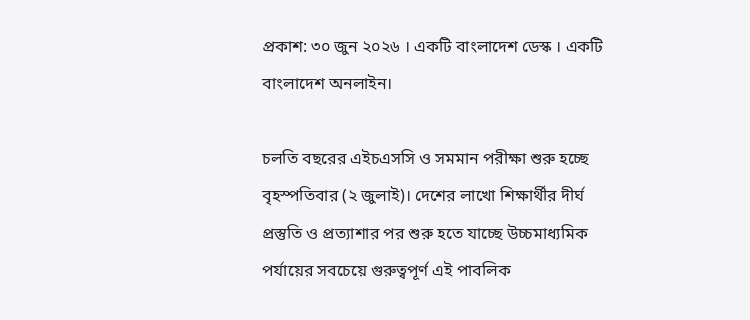প্রকাশ: ৩০ জুন ২০২৬ । একটি বাংলাদেশ ডেস্ক । একটি বাংলাদেশ অনলাইন।

চলতি বছরের এইচএসসি ও সমমান পরীক্ষা শুরু হচ্ছে বৃহস্পতিবার (২ জুলাই)। দেশের লাখো শিক্ষার্থীর দীর্ঘ প্রস্তুতি ও প্রত্যাশার পর শুরু হতে যাচ্ছে উচ্চমাধ্যমিক পর্যায়ের সবচেয়ে গুরুত্বপূর্ণ এই পাবলিক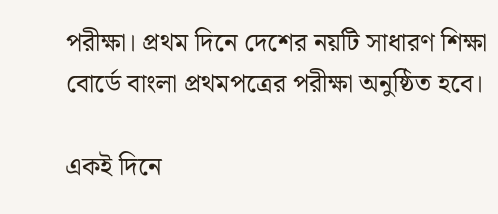পরীক্ষা। প্রথম দিনে দেশের নয়টি সাধারণ শিক্ষা বোর্ডে বাংলা প্রথমপত্রের পরীক্ষা অনুষ্ঠিত হবে।

একই দিনে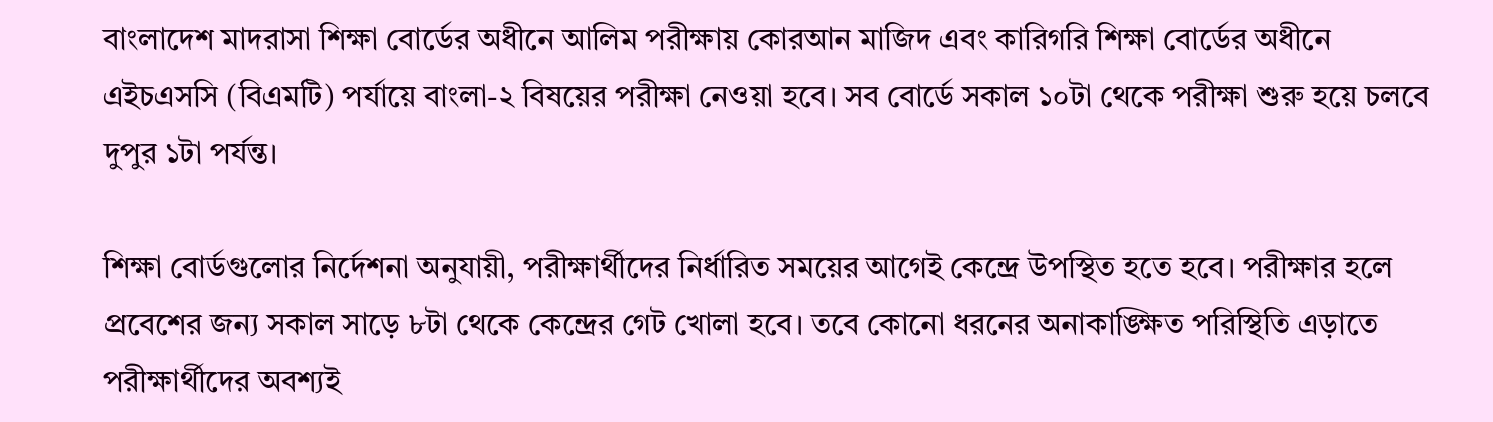বাংলাদেশ মাদরাসা শিক্ষা বোর্ডের অধীনে আলিম পরীক্ষায় কোরআন মাজিদ এবং কারিগরি শিক্ষা বোর্ডের অধীনে এইচএসসি (বিএমটি) পর্যায়ে বাংলা-২ বিষয়ের পরীক্ষা নেওয়া হবে। সব বোর্ডে সকাল ১০টা থেকে পরীক্ষা শুরু হয়ে চলবে দুপুর ১টা পর্যন্ত।

শিক্ষা বোর্ডগুলোর নির্দেশনা অনুযায়ী, পরীক্ষার্থীদের নির্ধারিত সময়ের আগেই কেন্দ্রে উপস্থিত হতে হবে। পরীক্ষার হলে প্রবেশের জন্য সকাল সাড়ে ৮টা থেকে কেন্দ্রের গেট খোলা হবে। তবে কোনো ধরনের অনাকাঙ্ক্ষিত পরিস্থিতি এড়াতে পরীক্ষার্থীদের অবশ্যই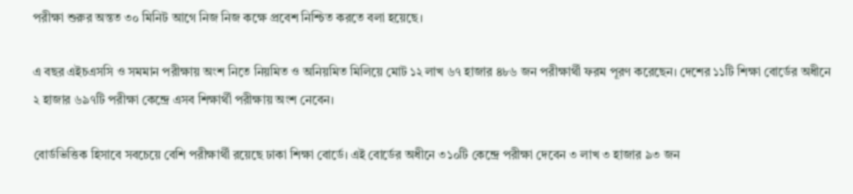পরীক্ষা শুরুর অন্তত ৩০ মিনিট আগে নিজ নিজ কক্ষে প্রবেশ নিশ্চিত করতে বলা হয়েছে।

এ বছর এইচএসসি ও সমমান পরীক্ষায় অংশ নিতে নিয়মিত ও অনিয়মিত মিলিয়ে মোট ১২ লাখ ৬৭ হাজার ৪৮৬ জন পরীক্ষার্থী ফরম পূরণ করেছেন। দেশের ১১টি শিক্ষা বোর্ডের অধীনে ২ হাজার ৬৯৭টি পরীক্ষা কেন্দ্রে এসব শিক্ষার্থী পরীক্ষায় অংশ নেবেন।

বোর্ডভিত্তিক হিসাবে সবচেয়ে বেশি পরীক্ষার্থী রয়েছে ঢাকা শিক্ষা বোর্ডে। এই বোর্ডের অধীনে ৩১০টি কেন্দ্রে পরীক্ষা দেবেন ৩ লাখ ৩ হাজার ৯৩ জন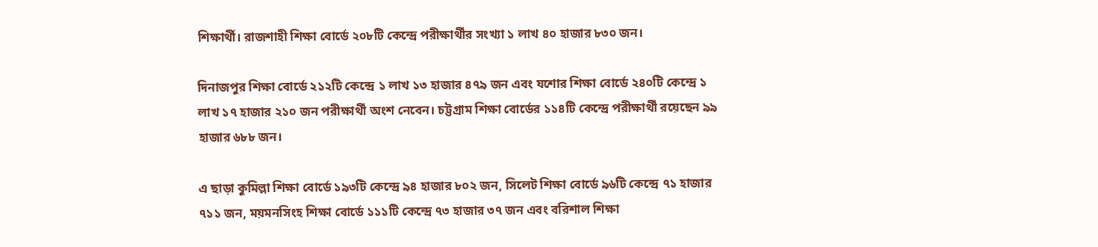শিক্ষার্থী। রাজশাহী শিক্ষা বোর্ডে ২০৮টি কেন্দ্রে পরীক্ষার্থীর সংখ্যা ১ লাখ ৪০ হাজার ৮৩০ জন।

দিনাজপুর শিক্ষা বোর্ডে ২১২টি কেন্দ্রে ১ লাখ ১৩ হাজার ৪৭৯ জন এবং যশোর শিক্ষা বোর্ডে ২৪০টি কেন্দ্রে ১ লাখ ১৭ হাজার ২১০ জন পরীক্ষার্থী অংশ নেবেন। চট্টগ্রাম শিক্ষা বোর্ডের ১১৪টি কেন্দ্রে পরীক্ষার্থী রয়েছেন ৯৯ হাজার ৬৮৮ জন।

এ ছাড়া কুমিল্লা শিক্ষা বোর্ডে ১৯৩টি কেন্দ্রে ৯৪ হাজার ৮০২ জন, সিলেট শিক্ষা বোর্ডে ৯৬টি কেন্দ্রে ৭১ হাজার ৭১১ জন, ময়মনসিংহ শিক্ষা বোর্ডে ১১১টি কেন্দ্রে ৭৩ হাজার ৩৭ জন এবং বরিশাল শিক্ষা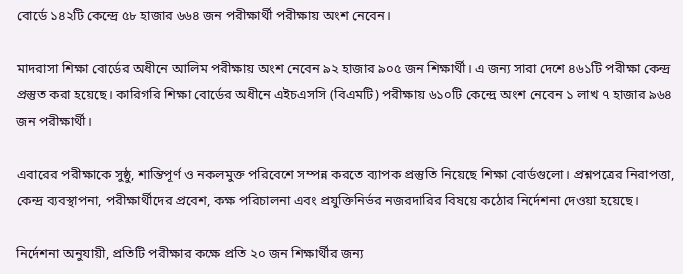বোর্ডে ১৪২টি কেন্দ্রে ৫৮ হাজার ৬৬৪ জন পরীক্ষার্থী পরীক্ষায় অংশ নেবেন।

মাদরাসা শিক্ষা বোর্ডের অধীনে আলিম পরীক্ষায় অংশ নেবেন ৯২ হাজার ৯০৫ জন শিক্ষার্থী। এ জন্য সারা দেশে ৪৬১টি পরীক্ষা কেন্দ্র প্রস্তুত করা হয়েছে। কারিগরি শিক্ষা বোর্ডের অধীনে এইচএসসি (বিএমটি) পরীক্ষায় ৬১০টি কেন্দ্রে অংশ নেবেন ১ লাখ ৭ হাজার ৯৬৪ জন পরীক্ষার্থী।

এবারের পরীক্ষাকে সুষ্ঠু, শান্তিপূর্ণ ও নকলমুক্ত পরিবেশে সম্পন্ন করতে ব্যাপক প্রস্তুতি নিয়েছে শিক্ষা বোর্ডগুলো। প্রশ্নপত্রের নিরাপত্তা, কেন্দ্র ব্যবস্থাপনা, পরীক্ষার্থীদের প্রবেশ, কক্ষ পরিচালনা এবং প্রযুক্তিনির্ভর নজরদারির বিষয়ে কঠোর নির্দেশনা দেওয়া হয়েছে।

নির্দেশনা অনুযায়ী, প্রতিটি পরীক্ষার কক্ষে প্রতি ২০ জন শিক্ষার্থীর জন্য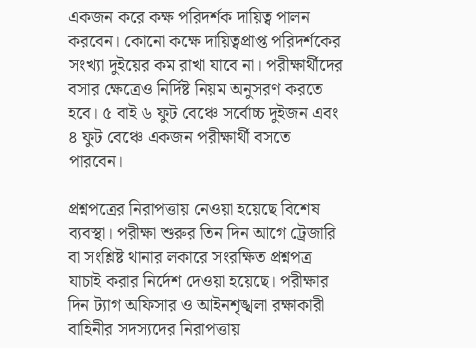একজন করে কক্ষ পরিদর্শক দায়িত্ব পালন করবেন। কোনো কক্ষে দায়িত্বপ্রাপ্ত পরিদর্শকের সংখ্যা দুইয়ের কম রাখা যাবে না। পরীক্ষার্থীদের বসার ক্ষেত্রেও নির্দিষ্ট নিয়ম অনুসরণ করতে হবে। ৫ বাই ৬ ফুট বেঞ্চে সর্বোচ্চ দুইজন এবং ৪ ফুট বেঞ্চে একজন পরীক্ষার্থী বসতে পারবেন।

প্রশ্নপত্রের নিরাপত্তায় নেওয়া হয়েছে বিশেষ ব্যবস্থা। পরীক্ষা শুরুর তিন দিন আগে ট্রেজারি বা সংশ্লিষ্ট থানার লকারে সংরক্ষিত প্রশ্নপত্র যাচাই করার নির্দেশ দেওয়া হয়েছে। পরীক্ষার দিন ট্যাগ অফিসার ও আইনশৃঙ্খলা রক্ষাকারী বাহিনীর সদস্যদের নিরাপত্তায়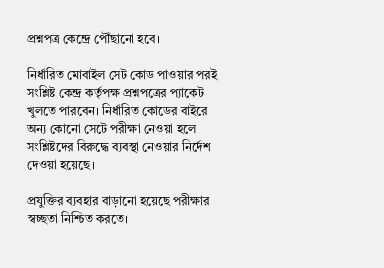প্রশ্নপত্র কেন্দ্রে পৌঁছানো হবে।

নির্ধারিত মোবাইল সেট কোড পাওয়ার পরই সংশ্লিষ্ট কেন্দ্র কর্তৃপক্ষ প্রশ্নপত্রের প্যাকেট খুলতে পারবেন। নির্ধারিত কোডের বাইরে অন্য কোনো সেটে পরীক্ষা নেওয়া হলে সংশ্লিষ্টদের বিরুদ্ধে ব্যবস্থা নেওয়ার নির্দেশ দেওয়া হয়েছে।

প্রযুক্তির ব্যবহার বাড়ানো হয়েছে পরীক্ষার স্বচ্ছতা নিশ্চিত করতে।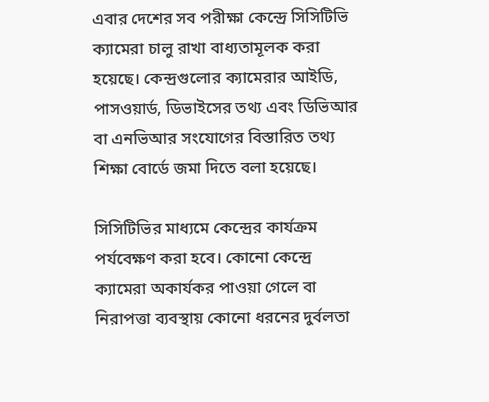এবার দেশের সব পরীক্ষা কেন্দ্রে সিসিটিভি ক্যামেরা চালু রাখা বাধ্যতামূলক করা হয়েছে। কেন্দ্রগুলোর ক্যামেরার আইডি, পাসওয়ার্ড, ডিভাইসের তথ্য এবং ডিভিআর বা এনভিআর সংযোগের বিস্তারিত তথ্য শিক্ষা বোর্ডে জমা দিতে বলা হয়েছে।

সিসিটিভির মাধ্যমে কেন্দ্রের কার্যক্রম পর্যবেক্ষণ করা হবে। কোনো কেন্দ্রে ক্যামেরা অকার্যকর পাওয়া গেলে বা নিরাপত্তা ব্যবস্থায় কোনো ধরনের দুর্বলতা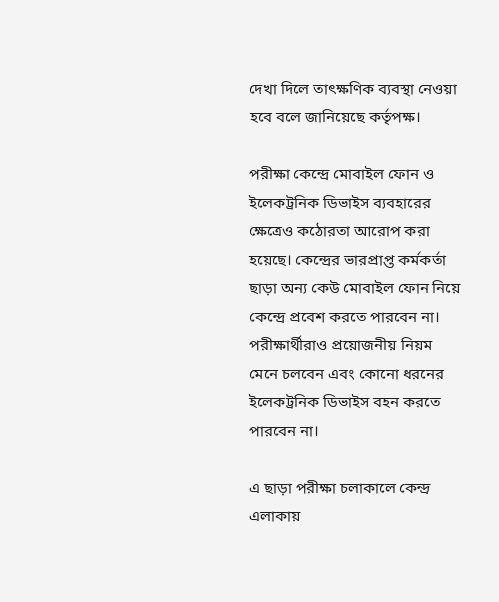দেখা দিলে তাৎক্ষণিক ব্যবস্থা নেওয়া হবে বলে জানিয়েছে কর্তৃপক্ষ।

পরীক্ষা কেন্দ্রে মোবাইল ফোন ও ইলেকট্রনিক ডিভাইস ব্যবহারের ক্ষেত্রেও কঠোরতা আরোপ করা হয়েছে। কেন্দ্রের ভারপ্রাপ্ত কর্মকর্তা ছাড়া অন্য কেউ মোবাইল ফোন নিয়ে কেন্দ্রে প্রবেশ করতে পারবেন না। পরীক্ষার্থীরাও প্রয়োজনীয় নিয়ম মেনে চলবেন এবং কোনো ধরনের ইলেকট্রনিক ডিভাইস বহন করতে পারবেন না।

এ ছাড়া পরীক্ষা চলাকালে কেন্দ্র এলাকায়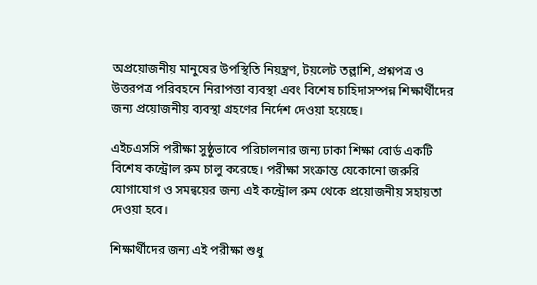অপ্রয়োজনীয় মানুষের উপস্থিতি নিয়ন্ত্রণ, টয়লেট তল্লাশি, প্রশ্নপত্র ও উত্তরপত্র পরিবহনে নিরাপত্তা ব্যবস্থা এবং বিশেষ চাহিদাসম্পন্ন শিক্ষার্থীদের জন্য প্রয়োজনীয় ব্যবস্থা গ্রহণের নির্দেশ দেওয়া হয়েছে।

এইচএসসি পরীক্ষা সুষ্ঠুভাবে পরিচালনার জন্য ঢাকা শিক্ষা বোর্ড একটি বিশেষ কন্ট্রোল রুম চালু করেছে। পরীক্ষা সংক্রান্ত যেকোনো জরুরি যোগাযোগ ও সমন্বয়ের জন্য এই কন্ট্রোল রুম থেকে প্রয়োজনীয় সহায়তা দেওয়া হবে।

শিক্ষার্থীদের জন্য এই পরীক্ষা শুধু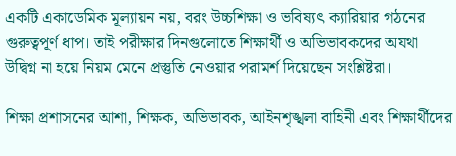একটি একাডেমিক মূল্যায়ন নয়, বরং উচ্চশিক্ষা ও ভবিষ্যৎ ক্যারিয়ার গঠনের গুরুত্বপূর্ণ ধাপ। তাই পরীক্ষার দিনগুলোতে শিক্ষার্থী ও অভিভাবকদের অযথা উদ্বিগ্ন না হয়ে নিয়ম মেনে প্রস্তুতি নেওয়ার পরামর্শ দিয়েছেন সংশ্লিষ্টরা।

শিক্ষা প্রশাসনের আশা, শিক্ষক, অভিভাবক, আইনশৃঙ্খলা বাহিনী এবং শিক্ষার্থীদের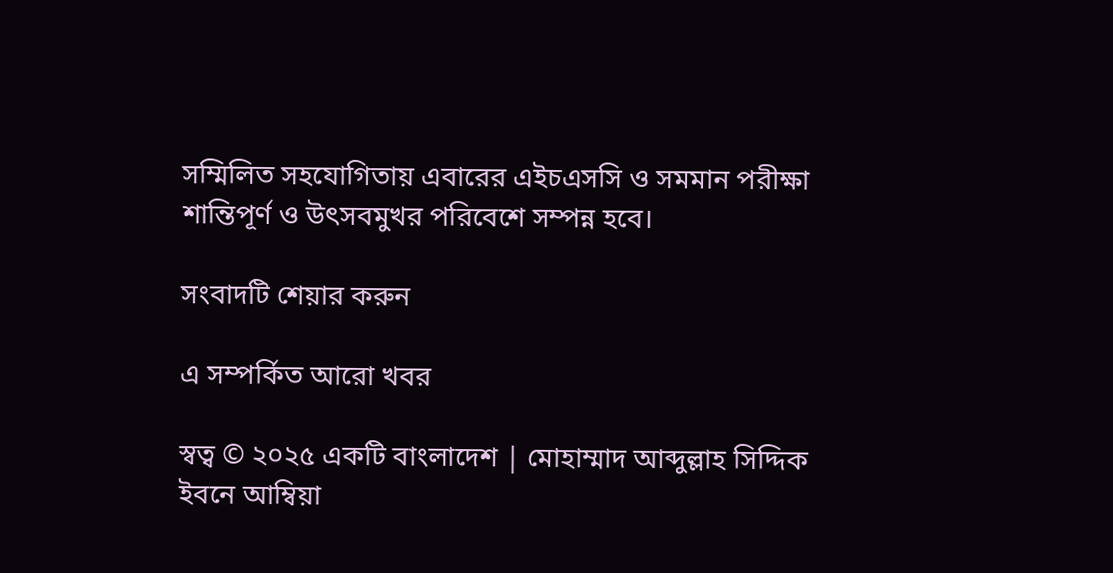সম্মিলিত সহযোগিতায় এবারের এইচএসসি ও সমমান পরীক্ষা শান্তিপূর্ণ ও উৎসবমুখর পরিবেশে সম্পন্ন হবে।

সংবাদটি শেয়ার করুন

এ সম্পর্কিত আরো খবর

স্বত্ব © ২০২৫ একটি বাংলাদেশ | মোহাম্মাদ আব্দুল্লাহ সিদ্দিক ইবনে আম্বিয়া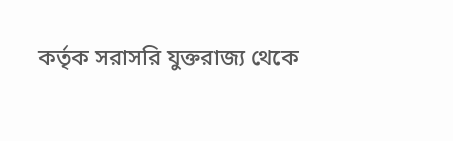কর্তৃক সরাসরি যুক্তরাজ্য থেকে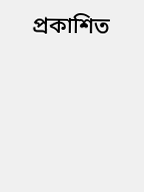প্রকাশিত